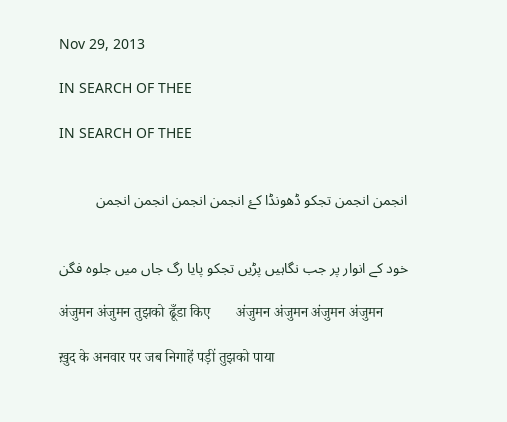Nov 29, 2013

IN SEARCH OF THEE

IN SEARCH OF THEE


انجمن انجمن تجکو ڈھونڈا کۓ انجمن انجمن انجمن انجمن


خود کے انوار پر جب نگاہیں پڑیں تجکو پایا رگ جاں میں جلوہ فگن

अंजुमन अंजुमन तुझको ढूँडा किए       अंजुमन अंजुमन अंजुमन अंजुमन

ख़ुद के अनवार पर जब निगाहें पड़ीं तुझको पाया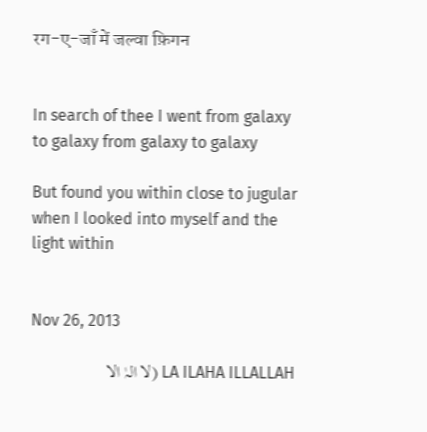रग-ए-जाँ में जल्वा फ़िगन


In search of thee I went from galaxy to galaxy from galaxy to galaxy

But found you within close to jugular when I looked into myself and the light within


Nov 26, 2013

LA ILAHA ILLALLAH (لا الہٰ الا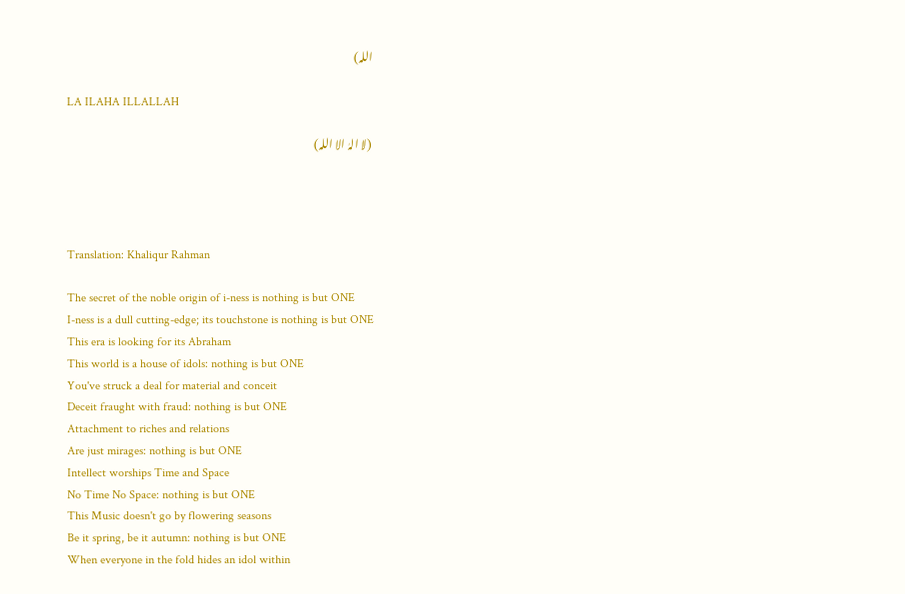اللہ)

LA ILAHA ILLALLAH

 (لا الہٰ الا اللہ)




Translation: Khaliqur Rahman

The secret of the noble origin of i-ness is nothing is but ONE
I-ness is a dull cutting-edge; its touchstone is nothing is but ONE
This era is looking for its Abraham
This world is a house of idols: nothing is but ONE
You've struck a deal for material and conceit
Deceit fraught with fraud: nothing is but ONE
Attachment to riches and relations
Are just mirages: nothing is but ONE
Intellect worships Time and Space
No Time No Space: nothing is but ONE
This Music doesn't go by flowering seasons
Be it spring, be it autumn: nothing is but ONE
When everyone in the fold hides an idol within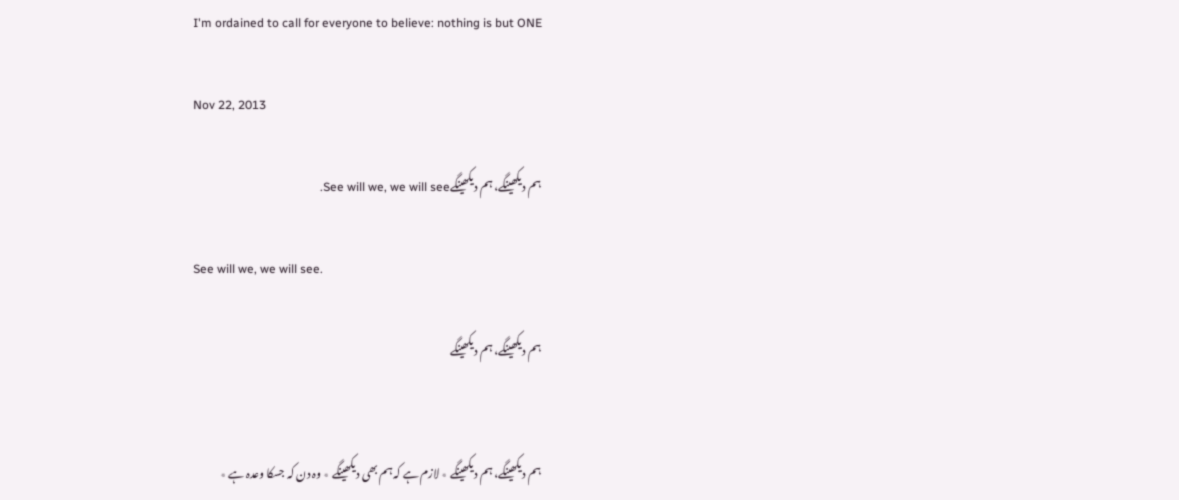I'm ordained to call for everyone to believe: nothing is but ONE

Nov 22, 2013

ہم دیکھینگے، ہم دیکھینگےSee will we, we will see.

See will we, we will see.

ہم دیکھینگے، ہم دیکھینگے


ہم دیکھینگے، ہم دیکھینگے ٭ لازم ہے کہ ہم بھی دیکھینگے ٭ وہ دن کہ جسکا وعدہ ہے ٭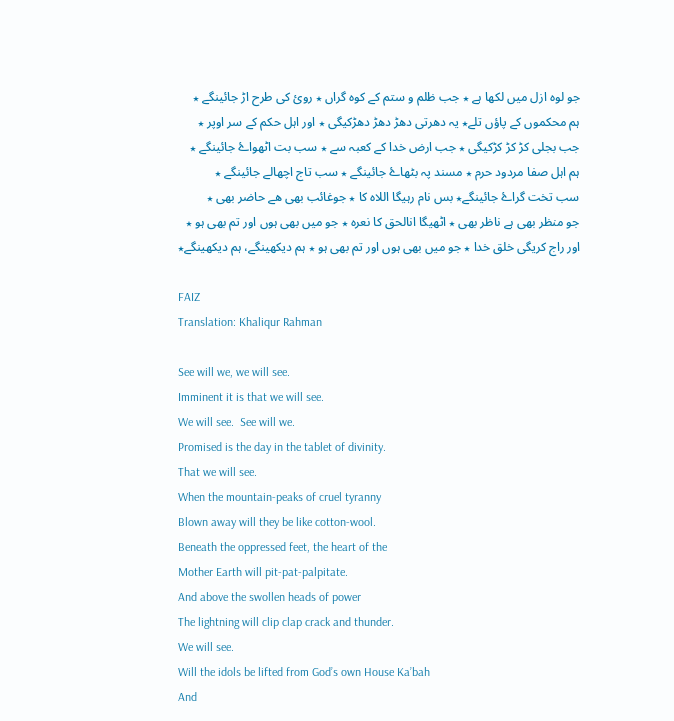جو لوہ ازل میں لکھا ہے ٭ جب ظلم و ستم کے کوہ گراں ٭ روئ کی طرح اڑ جائينگے ٭
ہم محکموں کے پاؤں تلے٭ یہ دھرتی دھڑ دھڑ دھڑکیگی ٭ اور اہل حکم کے سر اوپر ٭
جب بجلی کڑ کڑ کڑکیگی ٭ جب ارض خدا کے کعبہ سے ٭ سب بت اٹھواۓ جائینگے ٭
ہم اہل صفا مردود حرم ٭ مسند پہ بٹھاۓ جائینگے ٭ سب تاج اچھالے جائینگے ٭
سب تخت گراۓ جائینگے٭ بس نام رہیگا اللاہ کا ٭ جوغائب بھی ھے حاضر بھی ٭
جو منظر بھی ہے ناظر بھی ٭ اٹھیگا انالحق کا نعرہ ٭ جو میں بھی ہوں اور تم بھی ہو ٭
اور راج کریگی خلق خدا ٭ جو میں بھی ہوں اور تم بھی ہو ٭ ہم دیکھینگے، ہم دیکھینگے٭

FAIZ
Translation: Khaliqur Rahman

See will we, we will see.
Imminent it is that we will see.
We will see.  See will we.
Promised is the day in the tablet of divinity.
That we will see.
When the mountain-peaks of cruel tyranny
Blown away will they be like cotton-wool.
Beneath the oppressed feet, the heart of the
Mother Earth will pit-pat-palpitate.
And above the swollen heads of power
The lightning will clip clap crack and thunder.
We will see.
Will the idols be lifted from God’s own House Ka’bah
And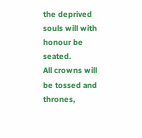the deprived souls will with honour be
seated.
All crowns will be tossed and thrones,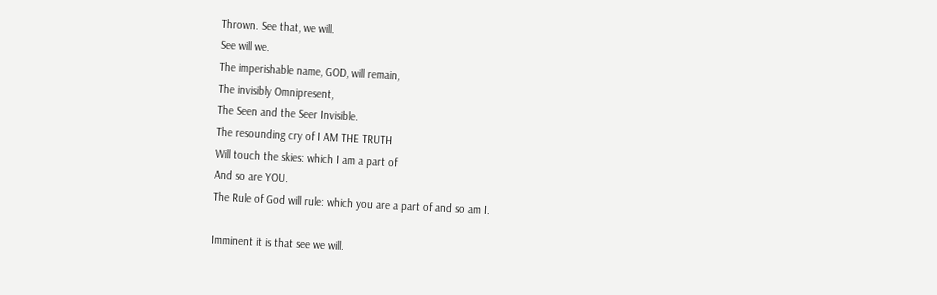Thrown. See that, we will.
See will we.
The imperishable name, GOD, will remain,
The invisibly Omnipresent,
The Seen and the Seer Invisible.
The resounding cry of I AM THE TRUTH
Will touch the skies: which I am a part of
And so are YOU.
The Rule of God will rule: which you are a part of and so am I.

Imminent it is that see we will.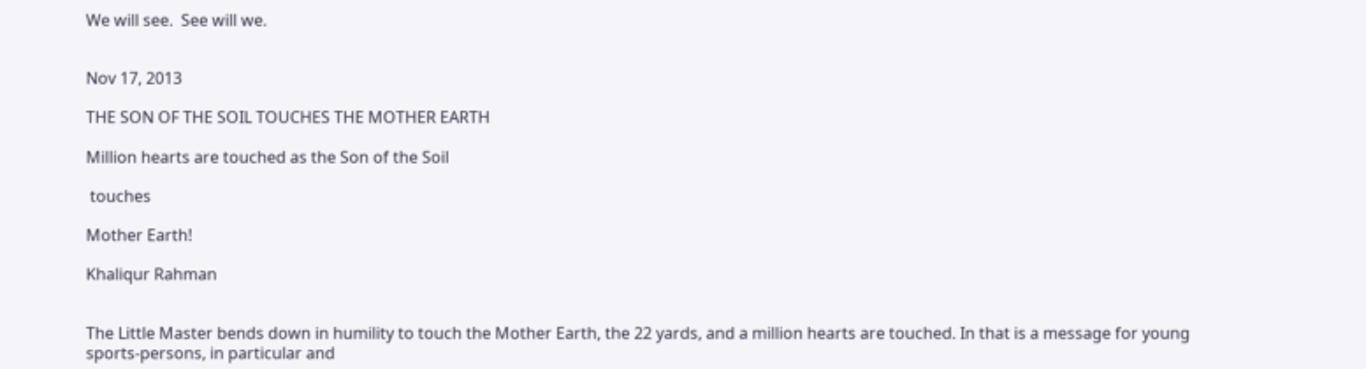We will see.  See will we.


Nov 17, 2013

THE SON OF THE SOIL TOUCHES THE MOTHER EARTH

Million hearts are touched as the Son of the Soil

 touches

Mother Earth!

Khaliqur Rahman


The Little Master bends down in humility to touch the Mother Earth, the 22 yards, and a million hearts are touched. In that is a message for young sports-persons, in particular and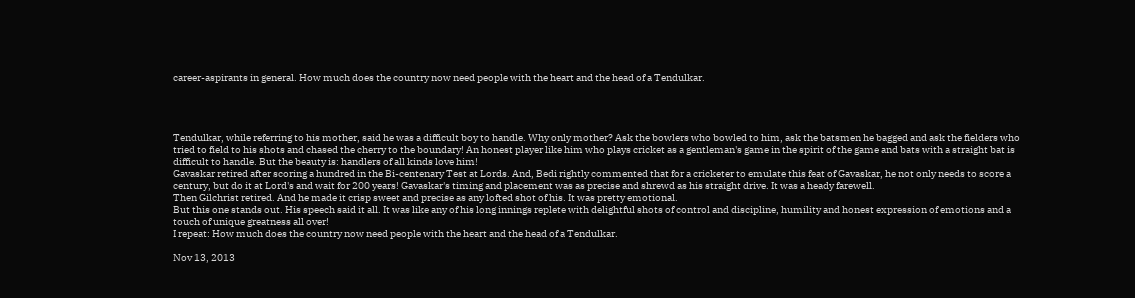career-aspirants in general. How much does the country now need people with the heart and the head of a Tendulkar.




Tendulkar, while referring to his mother, said he was a difficult boy to handle. Why only mother? Ask the bowlers who bowled to him, ask the batsmen he bagged and ask the fielders who tried to field to his shots and chased the cherry to the boundary! An honest player like him who plays cricket as a gentleman's game in the spirit of the game and bats with a straight bat is difficult to handle. But the beauty is: handlers of all kinds love him!
Gavaskar retired after scoring a hundred in the Bi-centenary Test at Lords. And, Bedi rightly commented that for a cricketer to emulate this feat of Gavaskar, he not only needs to score a century, but do it at Lord's and wait for 200 years! Gavaskar's timing and placement was as precise and shrewd as his straight drive. It was a heady farewell.
Then Gilchrist retired. And he made it crisp sweet and precise as any lofted shot of his. It was pretty emotional.
But this one stands out. His speech said it all. It was like any of his long innings replete with delightful shots of control and discipline, humility and honest expression of emotions and a touch of unique greatness all over!
I repeat: How much does the country now need people with the heart and the head of a Tendulkar.

Nov 13, 2013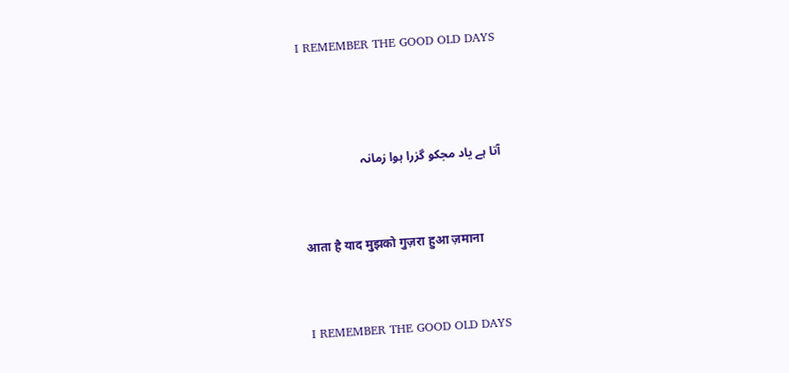I REMEMBER THE GOOD OLD DAYS



آتا ہے یاد مجکو گزرا ہوا زمانہ


आता है याद मुझको गुज़रा हुआ ज़माना


I REMEMBER THE GOOD OLD DAYS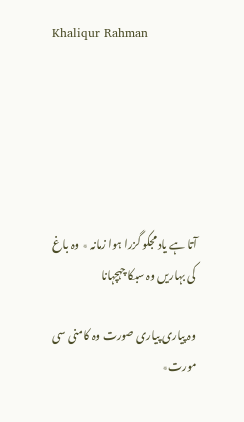Khaliqur Rahman






آتا ہے یاد مجکو گزرا ہوا زمانہ ٭ وہ باغ کی بہاریں وہ سبکا چہچہانا

وہ پیاری پیاری صورت وہ کامنی سی مورت٭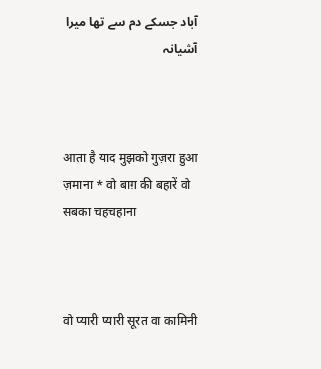آباد جسکے دم سے تھا میرا آشیانہ



आता है याद मुझको गुज़रा हुआ ज़माना * वो बाग़ की बहारें वो सबका चहचहाना



वो प्यारी प्यारी सूरत वा कामिनी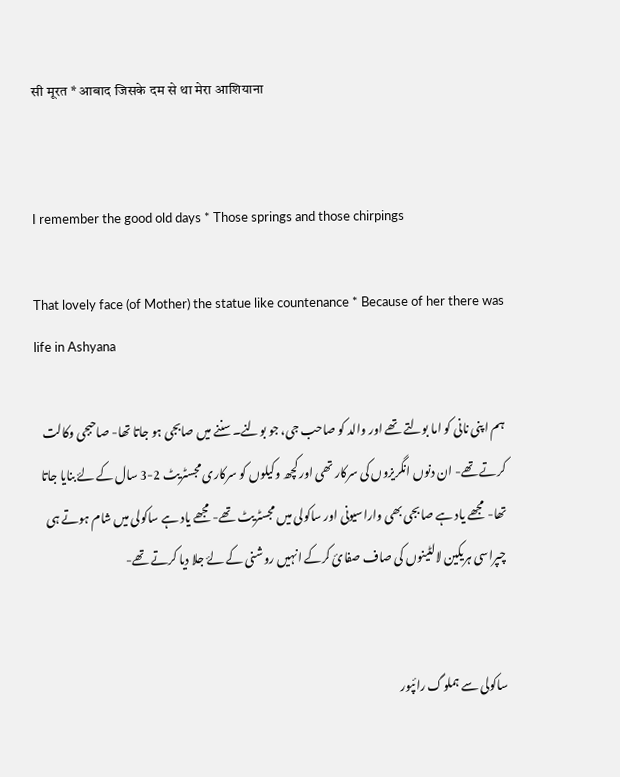सी मूरत * आबाद जिसके दम से था मेरा आशियाना


I remember the good old days * Those springs and those chirpings

That lovely face (of Mother) the statue like countenance * Because of her there was life in Ashyana

ہم اپنی نانی کو اما بولتے تھے اور والد کو صاحب جی، جو بولنے۔سننے میں صابجی ہو جاتا تھا- صاحبجی وکالت کرتے تھے- ان دنوں انگریزوں کی سرکار تھی اور کچھ وکیلوں کو سرکاری مجسٹریٹ 2-3 سال کے لۓ بنایا جاتا تھا- مجھے یاد ہے صابجی بھی واراسیونی اور ساکولی میں مجسٹریٹ تھے- مجھے یاد ہے ساکولی میں شام ہوتے ہی چپراسی ہریکین لالٹینوں کی صاف صفائ کرکے انہیں روشنی کے لۓ جلا دیا کرتے تھے-


ساکولی سے ہملوگ رائپور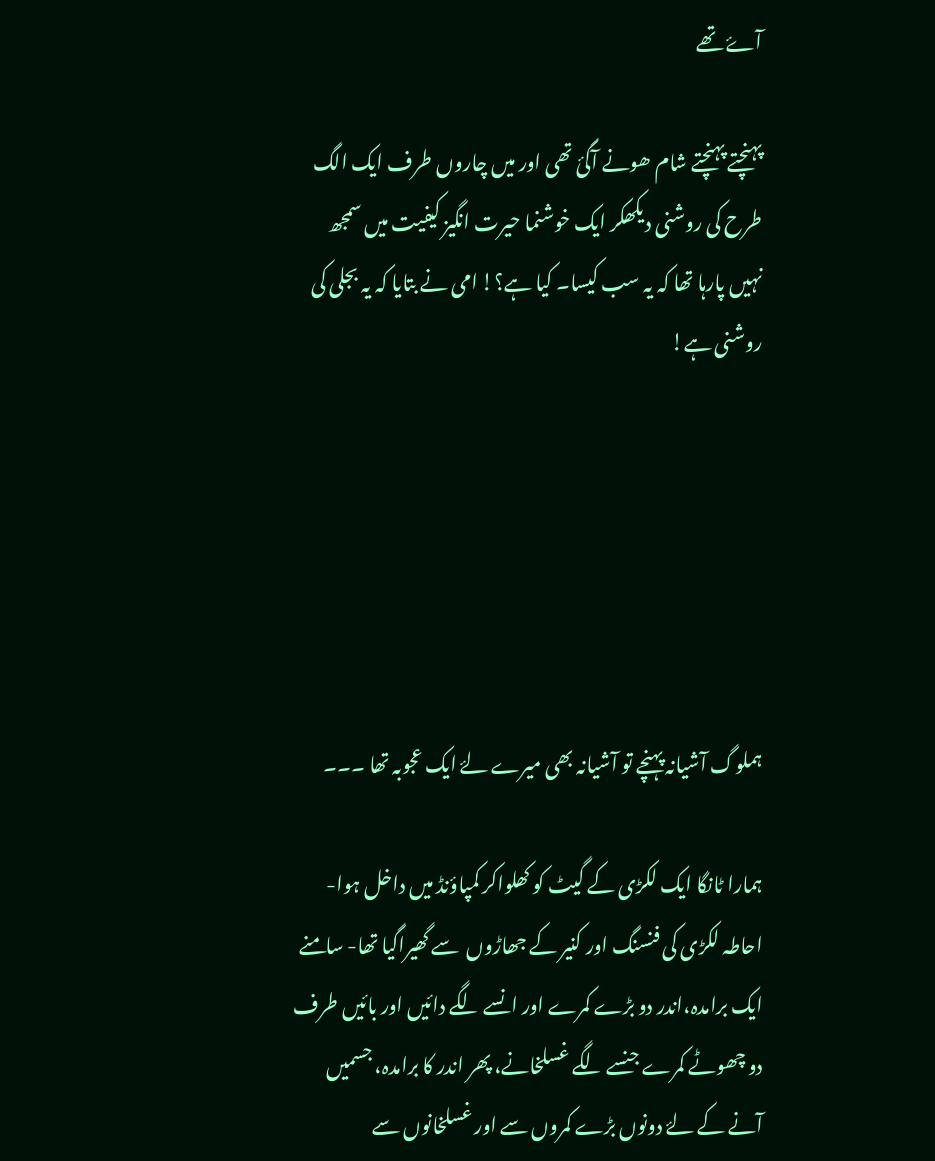آۓ تھے

پہنچتے پہنچتے شام ھونے آگئ تھی اور میں چاروں طرف ایک الگ طرح کی روشنی دیکھکر ایک خوشنما حیرت انگیز کیفیت میں سمجھ نہیں پارہا تھا کہ یہ سب کیسا۔ کیا ہے؟! امی نے بتایا کہ یہ بجلی کی روشنی ہے!






ہملوگ آشیانہ پہنچے تو آشیانہ بھی میرے لۓ ایک عجوبہ تھا ۔۔۔

ہمارا ٹانگا ایک لکڑی کے گیٹ کو کھلواکر کمپاؤنڈ میں داخل ہوا- احاطہ لکڑی کی فنسنگ اور کنیر کے جھاڑوں  سے گھیراگیا تھا- سامنے ایک برامدہ،اندر دو بڑے کمرے اور انسے لگے دائیں اور بائیں طرف دو چھوٹے کمرے جنسے لگے غسلخانے، پھر اندر کا برامدہ، جسمیں آنے کے لۓ دونوں بڑے کمروں سے اور غسلخانوں سے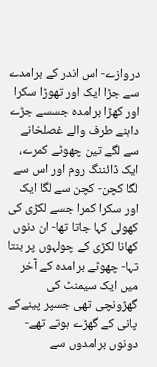دروازے- اس اندر کے برامدے سے جڑا ایک اور تھوڑا سکرا اور کھڑا برامدہ جسسے جڑے داہنے طرف والے غصلخانے سے لگے تین چھوٹے کمرے، ایک ڈائننگ روم اور اس سے لگا کچن- کچن سے لگا ایک اور سکرا کمرا جسے لکڑی کی کھولی کہا جاتا تھا- ان دنوں کھانا لکڑی کے چولہوں پر بنتا تہا- چھوٹے برامدہ کے آخر میں ایک سیمنٹ کی گھڑونچی تھی جسپر پینےکے پانی کے گھڑے ہوتے تھے- دونوں برامدوں سے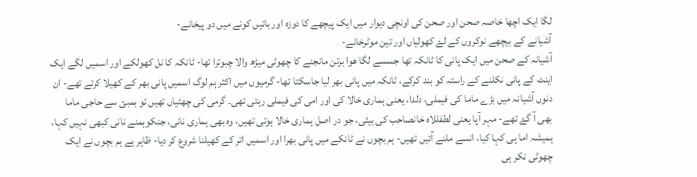لگا ایک اچھا خاصہ صحن اور صحن کی اونچی دیوار میں ایک پیچھے کا دوزہ اور بائیں کونے میں دو پیخانے-
آشیانے کے بیچھے نوکروں کے لۓ کھولیاں اور تین موٹرخانے-
آشیانہ کے صحن میں ایک پانی کا ٹانکہ تھا جسسے لگا ھوا برتن مانجنے کا چھوٹی میڑھ والا چبوترا تھا- ٹانکہ کا نل کھولکے اور اسمیں لگے ایک اینٹ کے پانی نکلنے کے راستہ کو بند کرکے، ٹانکہ میں پانی بھر لیا جاسکتا تھا- گرمیوں میں اکثر ہم لوگ اسمیں پانی بھر کے کھیلا کرتے تھے- ان دنوں آشیانہ میں بڑے ماما کی فیملی، دلدا، یعنی ہماری خالا کی اور امی کی فیملی رہتی تھی۔ گرمی کی چھٹیاں تھیں تو بمبئ سے حاجی ماما بھی آ گۓ تھے- مہر آپا یعنی لطفللاہ خانصاحب کی بیٹی، جو در اصل ہماری خالا ہوتی تھیں، وہ بھی ہماری نانی، جنکوہمنے نانی کبھی نہیں کہا، ہمیشہ اما ہی کہا کیا، انسے ملنے آئیں تھیں- ہم بچوں نے ٹانکے میں پانی بھرا اور اسمیں اتر کے کھیلنا شروع کر دیا- ظاہر ہے ہم بچوں نے ایک چھوٹی نکر ہی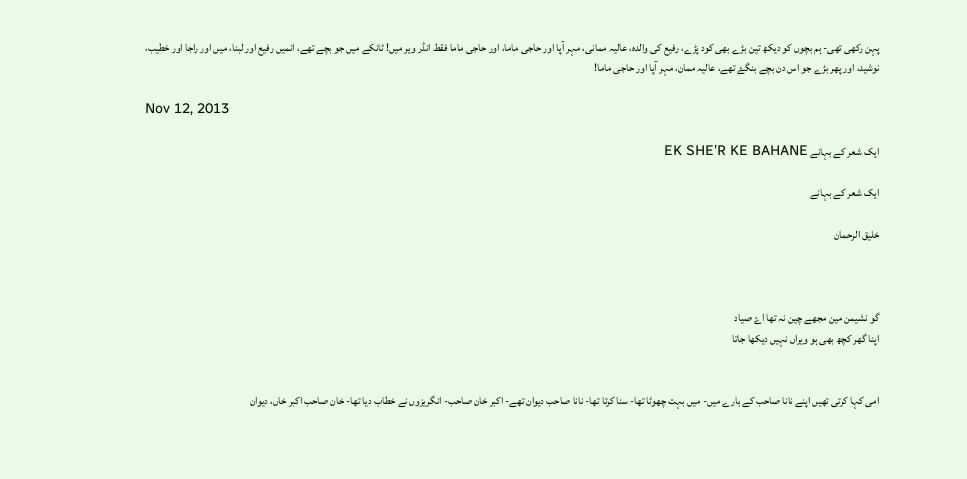پہن رکھی تھی- ہم بچوں کو دیکھ تین بڑے بھی کود پڑے، رفیع کی والدہ، عالیہ ممانی، مہر آپا اور حاجی ماما، اور حاجی ماما فقط انڈر ویر میں! ٹانکے میں جو بچے تھے، انمیں رفیع اور لبنا، میں اور راجا اور خطیب، نوشید، اور پھر بڑے جو اس دن بچے بنگۓ تھے، عالیہ ممان، مہر آپا اور حاجی ماما!

Nov 12, 2013

ایک شعر کے بہانے EK SHE'R KE BAHANE

ایک شعر کے بہانے

خلیق الرحمان



گو نشیمن مین مجھے چین نہ تھا اۓ صیاد
اپنا گھر کچھ بھی ہو ویراں نہیں دیکھا جاتا


امی کہا کرتی تھیں اپنے نانا صاحب کے بارے میں- میں بہت چھوٹا تھا- سنا کرتا تھا- نانا صاحب دیوان تھے- اکبر خان صاحب- انگریزوں نے خطاب دیا تھا- خان صاحب اکبر خاں، دیوان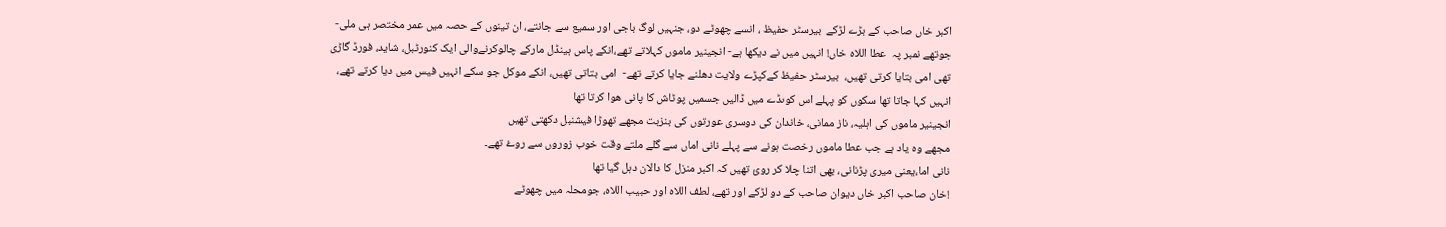اکبر خاں صاحب کے بڑے لڑکے  بیرسٹر حفیظ ، انسے چھوٹے دو، جنہیں لوگ باجی اور سمیع سے جانتے، ان تینوں کے حصہ میں عمر مختصر ہی ملی- جوتھے نمبر پہ  عطا اللاہ خاں! انہیں میں نے دیکھا ہے- انجینیر ماموں کہلاتے تھے،انکے پاس ہینڈل مارکے چالوکرنےوالی ایک کنورٹبل، شاید، فورڈ گاڑی تھی امی بتایا کرتی تھیں،  بیرسٹر حفیظ کےکپڑے ولایت دھلنے جایا کرتے تھے-  امی بتاتی تھیں، انکے موکل جو سکے انہیں فیس میں دیا کرتے تھے، انہیں کہا جاتا تھا سکوں کو پہلے اس کوںڈے میں ڈالیں جسمیں پوٹاش کا پانی ھوا کرتا تھا
انجینیر ماموں کی اہلیہ، ناز ممانی، خاندان کی دوسری عورتوں کی بنزبت مجھے تھوڑا فیشنبل دکھتی تھیں
مجھے وہ یاد ہے جب عطا ماموں رخصت ہونے سے پہلے نانی اماں سے گلے ملتے وقت خوب زوروں سے روۓ تھے۔
نانی اما،یعنی میری پڑنانی، بھی اتنا چلا کر روئ تھیں کہ اکبر منزل کا دالان دہل گیا تھا
!خان صاحب اکبر خاں دیوان صاحب کے دو لڑکے اور تھے، لطف اللاہ اور حبیب اللاہ، جومحلہ میں چھوٹے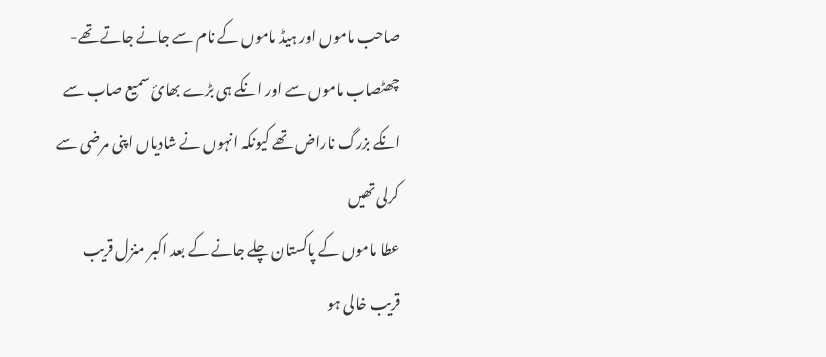صاحب ماموں اور ہیڈ ماموں کے نام سے جانے جاتے تھے- چھٹصاب ماموں سے اور انکے ہی بڑے بھائ سمیع صاب سے انکے بزرگ ناراض تھے کیونکہ انہوں نے شادیاں اپنی مرضی سے کرلی تھیں
عطا ماموں کے پاکستان چلے جانے کے بعد اکبر منزل قریب قریب خالی ہو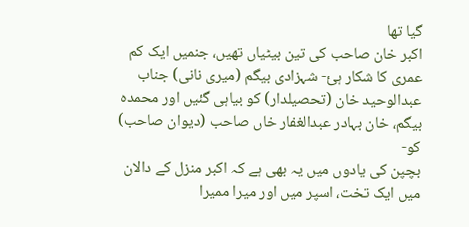گیا تھا
اکبر خان صاحب کی تین بیٹیاں تھیں، جنمیں ایک کم عمری کا شکار ہئ- شہزادی بیگم (میری نانی) جناب عبدالوحید خان (تحصیلدار) کو بیاہی گئیں اور محمدہ بیگم، خان بہادر عبدالغفار خاں صاحب (دیوان صاحب) کو-
بچپن کی یادوں میں یہ بھی ہے کہ اکبر منزل کے دالان میں ایک تخت، اسپر میں اور میرا ممیرا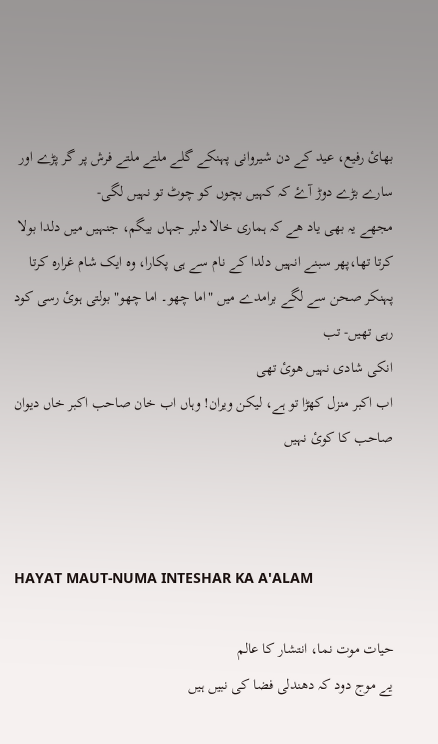بھائ رفیع، عید کے دن شیروانی پہنکے گلے ملتے ملتے فرش پر گر پڑے اور سارے بڑے دوڑ آۓ کہ کہیں بچوں کو چوٹ تو نہیں لگی-
مجھے یہ بھی یاد ھے کہ ہماری خالا دلبر جہاں بیگم، جنہیں میں دلدا بولا کرتا تھا،پھر سبنے انہیں دلدا کے نام سے ہی پکارا، وہ ایک شام غرارہ کرتا پہنکر صحن سے لگے برامدے میں "اما چھو۔ اما چھو" بولتی ہوئ رسی کود رہی تھیں- تب
انکی شادی نہیں ھوئ تھی
اب اکبر منزل کھڑا تو ہے، لیکن ویران! وہاں اب خان صاحب اکبر خاں دیوان صاحب کا کوئ نہیں



HAYAT MAUT-NUMA INTESHAR KA A'ALAM

حیات موت نما، انتشار کا عالم
یے موج دود کہ دھندلی فضا کی نبيں ہیں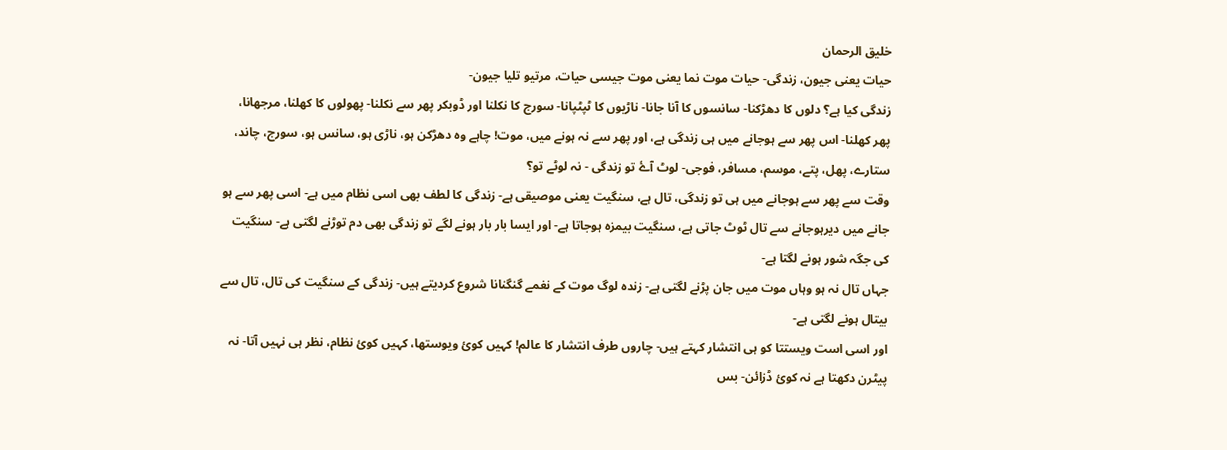خلیق الرحمان
حیات یعنی جیون، زندگی- حیات موت نما یعنی موت جیسی حیات، مرتیو تلیا جیون-
زندگی کیا ہے؟ دلوں کا دھڑکنا- سانسوں کا آنا جانا- ناڑیوں کا ٹپٹپانا- سورج کا نکلنا اور ڈوبکر پھر سے نکلنا- پھولوں کا کھلنا، مرجھانا، پھر کھلنا- اس پھر سے ہوجانے میں ہی زندگی ہے، اور پھر سے نہ ہونے میں، موت! چاہے وہ دھڑکن ہو، ناڑی ہو، سانس ہو، سورج، چاند، ستارے، پھل، پتے، موسم، مسافر، فوجی- لوٹ آۓ تو زندگی - نہ لوٹے تو؟
وقت سے پھر سے ہوجانے میں ہی تو زندگی، تال ہے، سنگیت یعنی موصیقی ہے- زندگی کا لطف بھی اسی نظام میں ہے- اسی پھر سے ہو جانے میں دیرہوجانے سے تال ٹوٹ جاتی ہے، سنگیت بیمزہ ہوجاتا ہے- اور ایسا بار بار ہونے لگے تو زندگی بھی دم توڑنے لگتی ہے- سنگیت کی جگہ شور ہونے لگتا ہے-
جہاں تال نہ ہو وہاں موت میں جان پڑنے لگتی ہے- زندہ لوگ موت کے نغمے گنگنانا شروع کردیتے ہیں- زندگی کے سنگیت کی تال، تال سے بیتال ہونے لگتی ہے-
اور اسی است ویستتا کو ہی انتشار کہتے ہیں- چاروں طرف انتشار کا عالم! کہیں کوئ ویوستھا، کہیں کوئ نظام، نظر ہی نہیں آتا- نہ پیٹرن دکھتا ہے نہ کوئ ڈزائن- بس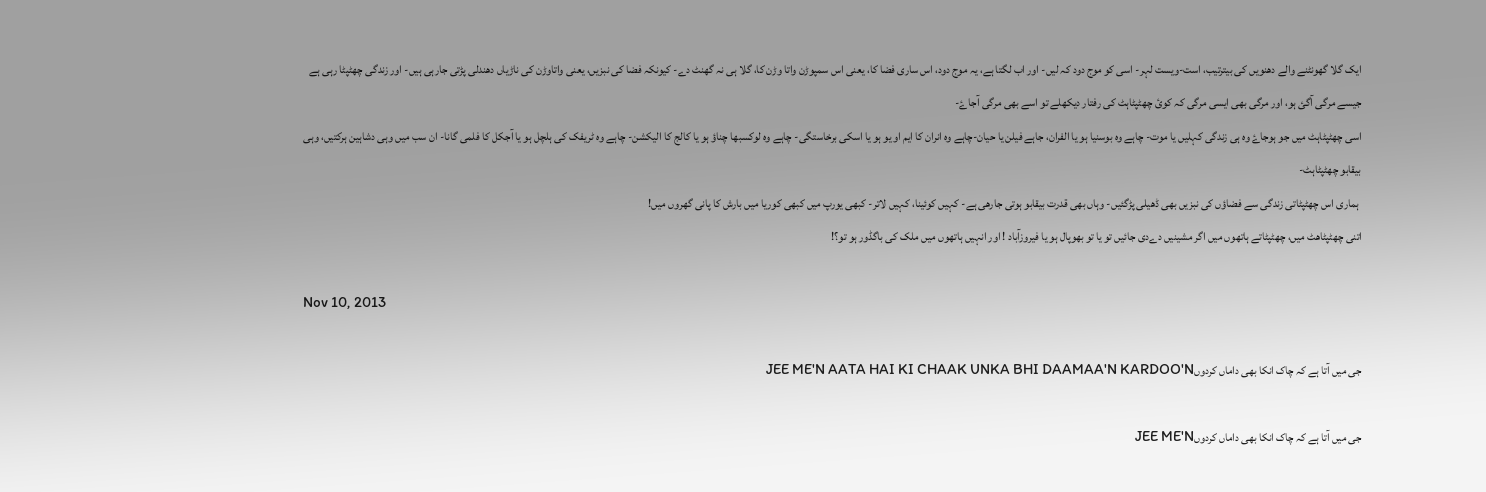ایک گلا گھونٹنے والے دھنویں کی بیترتیب، است-ویست لہر- اسی کو موج دود کہ لیں- اور اب لگتا ہے، یہ موج دود، اس ساری فضا کا، یعنی اس سمپوڑن واتا وڑن کا، گلا ہی نہ گھنٹ دے- کیونکہ فضا کی نبزیں، یعنی واتاوڑن کی ناڑیاں دھندلی پڑتی جارہی ہیں- اور زندگی چھٹپٹا رہی ہے جیسے مرگی آگئ ہو، اور مرگی بھی ایسی مرگی کہ کوئ چھٹپٹاہٹ کی رفتار دیکھلے تو اسے بھی مرگی آجاۓ-
اسی چھٹپٹاہٹ میں جو ہوجاۓ وہ ہی زندگی کہلیں یا موت- چاہے وہ بوسنیا ہو یا الفران، جاہے فیلن یا حیان-چاہے وہ انران کا ایم او یو ہو یا اسکی برخاستگی- چاہے وہ لوکسبھا چناؤ ہو یا کالج کا الیکشن- چاہے وہ ٹریفک کی ہلچل ہو یا آجکل کا فلمی گانا- ان سب میں وہی دشاہین ہرکتیں، وہی بیقابو چھٹپٹاہٹ-
 ہماری اس چھٹپٹاتی زندگی سے فضاؤں کی نبزیں بھی ڈھیلی پڑگئیں- وہاں بھی قدرت بیقابو ہوتی جارھی ہے- کہیں کوئینا، کہیں لاتر- کبھی یورپ میں کبھی کوریا میں بارش کا پانی گھروں میں!
اتنی چھٹپٹاھٹ میں، چھٹپٹاتے ہاتھوں میں اگر مشینیں دےدی جائیں تو یا تو بھوپال ہو یا فیروزآباد ! اور انہیں ہاتھوں میں ملک کی باگڈور ہو تو؟!

Nov 10, 2013

جی میں آتا ہے کہ چاک انکا بھی داماں کردوںJEE ME'N AATA HAI KI CHAAK UNKA BHI DAAMAA'N KARDOO'N

جی میں آتا ہے کہ چاک انکا بھی داماں کردوںJEE ME'N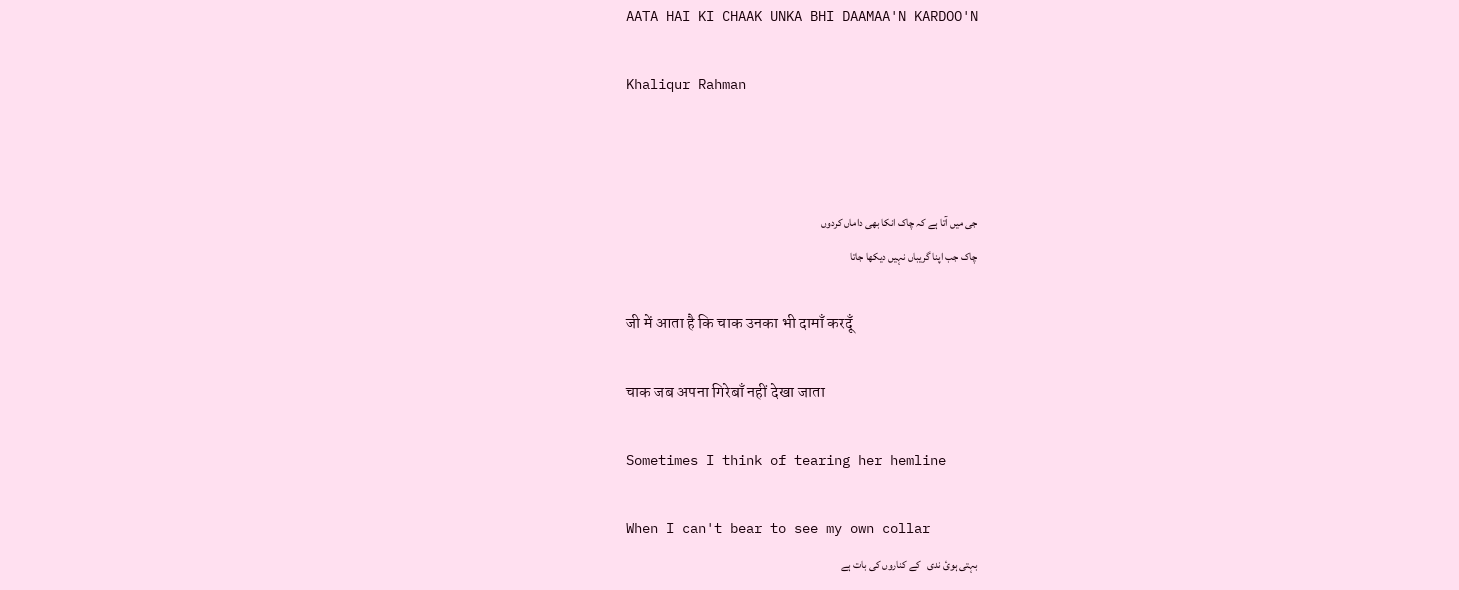AATA HAI KI CHAAK UNKA BHI DAAMAA'N KARDOO'N

Khaliqur Rahman



جی میں آتا ہے کہ چاک انکا بھی داماں کردوں
چاک جب اپنا گریباں نہیں دیکھا جاتا

जी में आता है कि चाक उनका भी दामाँ करदूँ

चाक जब अपना गिरेबाँ नहीं देखा जाता

Sometimes I think of tearing her hemline

When I can't bear to see my own collar
بہتی ہوئ ندی   کے کناروں کی بات ہے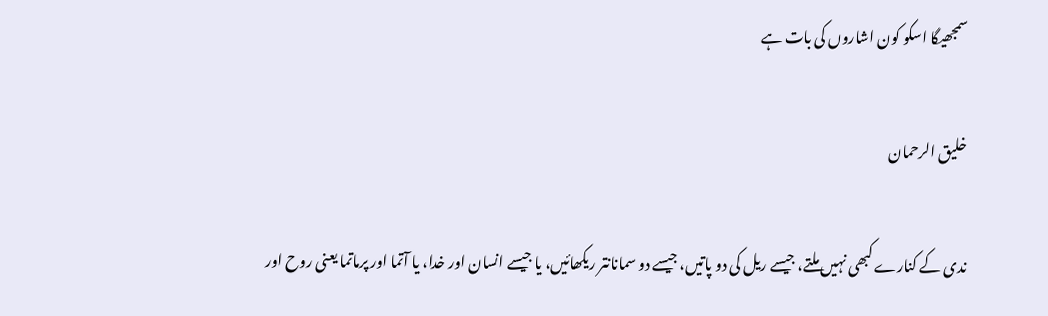سمجھیگا اسکو کون اشاروں کی بات ہے

خلیق الرحمان

ندی کے کنارے کبھی نہیں ملتے، جیسے ریل کی دو پاتیں، جیسے دو سمانانتر ریکھائیں، یا جیسے انسان اور خدا، یا آتما اور پرماتما یعنی روح اور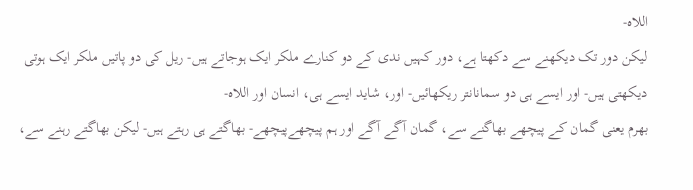اللاہ-
لیکن دور تک دیکھنے سے دکھتا ہے، دور کہیں ندی کے دو کنارے ملکر ایک ہوجاتے ہیں- ریل کی دو پاتیں ملکر ایک ہوتی دیکھتی ہیں- اور ایسے ہی دو سمانانتر ریکھائیں- اور، شاید ایسے ہی، انسان اور اللاہ-
بھرم یعنی گمان کے پیچھے بھاگنے سے، گمان آگے آگے اور ہم پیچھےپیچھے- بھاگتے ہی رہتے ہیں- لیکن بھاگتے رہنے سے،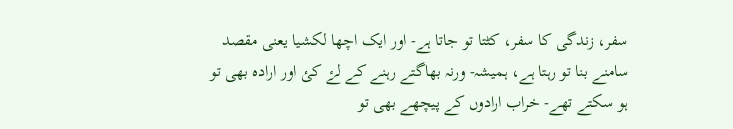سفر، زندگی کا سفر، کٹتا تو جاتا ہے- اور ایک اچھا لکشیا یعنی مقصد سامنے بنا تو رہتا ہے، ہمیشہ- ورنہ بھاگتے رہنے کے لۓ کئ اور ارادہ بھی تو ہو سکتے تھے- خراب ارادوں کے پیچھے بھی تو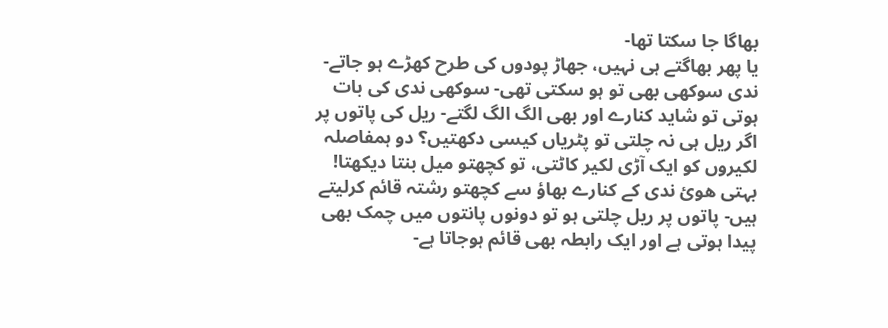بھاگا جا سکتا تھا-
یا پھر بھاگتے ہی نہیں، جھاڑ پودوں کی طرح کھڑے ہو جاتے-
ندی سوکھی بھی تو ہو سکتی تھی- سوکھی ندی کی بات ہوتی تو شاید کنارے اور بھی الگ الگ لگتے- ریل کی پاتوں پر اگر ریل ہی نہ چلتی تو پٹریاں کیسی دکھتیں؟ دو ہمفاصلہ لکیروں کو ایک آڑی لکیر کاٹتی، تو کچھتو میل بنتا دیکھتا!
بہتی ھوئ ندی کے کنارے بھاؤ سے کچھتو رشتہ قائم کرلیتے ہیں- پاتوں پر ریل چلتی ہو تو دونوں پانتوں میں چمک بھی پیدا ہوتی ہے اور ایک رابطہ بھی قائم ہوجاتا ہے-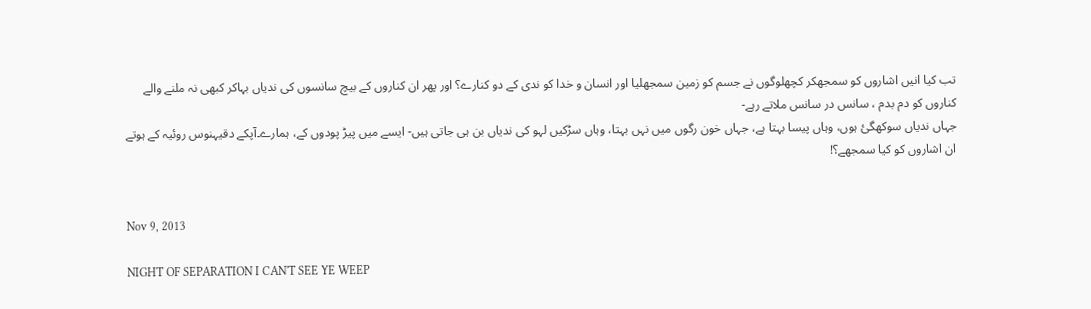تب کیا انیں اشاروں کو سمجھکر کچھلوگوں نے جسم کو زمین سمجھلیا اور انسان و خدا کو ندی کے دو کنارے؟ اور پھر ان کناروں کے بیچ سانسوں کی ندیاں بہاکر کبھی نہ ملنے والے کناروں کو دم بدم ، سانس در سانس ملاتے رہے-
جہاں ندیاں سوکھگئ ہوں، وہاں پیسا بہتا ہے، جہاں خون رگوں میں نہں بہتا، وہاں سڑکیں لہو کی ندیاں بن ہی جاتی ہیں- ایسے میں پیڑ پودوں کے، ہمارے۔آپکے دقیہنوس روئیہ کے ہوتے ان اشاروں کو کیا سمجھے؟!


Nov 9, 2013

NIGHT OF SEPARATION I CAN'T SEE YE WEEP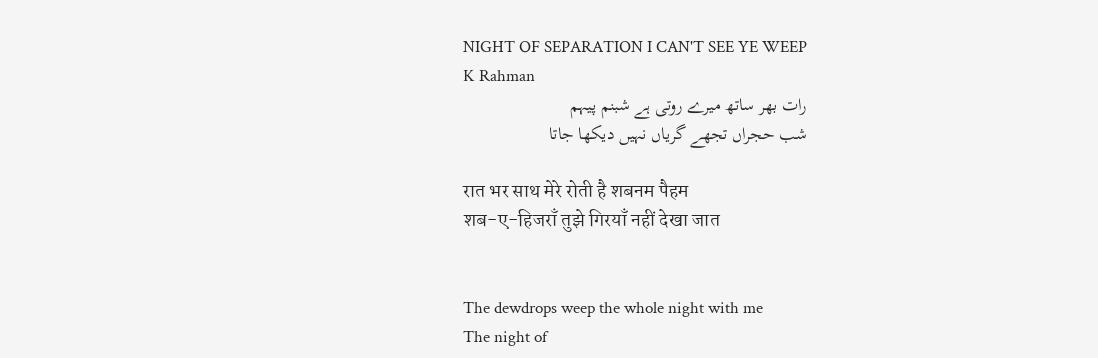NIGHT OF SEPARATION I CAN'T SEE YE WEEP
K Rahman
رات بھر ساتھ میرے روتی ہے شبنم پیہم
شب حجراں تجھے گریاں نہیں دیکھا جاتا

रात भर साथ मेरे रोती है शबनम पैहम
शब-ए-हिजराँ तुझे गिरयाँ नहीं देखा जात


The dewdrops weep the whole night with me
The night of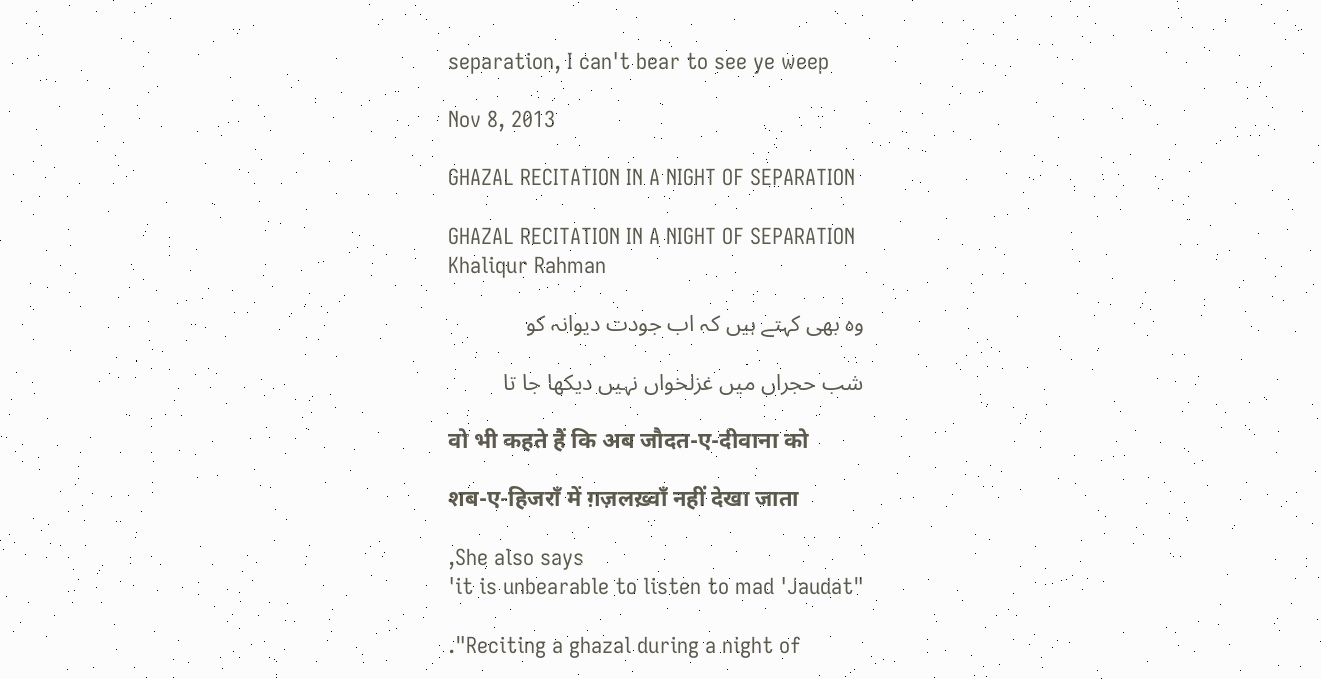separation, I can't bear to see ye weep

Nov 8, 2013

GHAZAL RECITATION IN A NIGHT OF SEPARATION

GHAZAL RECITATION IN A NIGHT OF SEPARATION
Khaliqur Rahman

وہ بھی کہتے ہیں کہ اب جودت دیوانہ کو

شب حجراں میں غزلخواں نہیں دیکھا جا تا

वो भी कहते हैं कि अब जौदत-ए-दीवाना को

शब-ए-हिजराँ में ग़ज़लख़्वाँ नहीं देखा जाता

,She also says
'it is unbearable to listen to mad 'Jaudat"

."Reciting a ghazal during a night of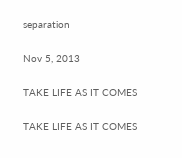separation

Nov 5, 2013

TAKE LIFE AS IT COMES

TAKE LIFE AS IT COMES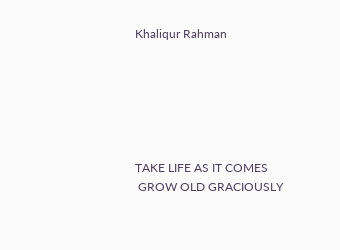Khaliqur Rahman






TAKE LIFE AS IT COMES
 GROW OLD GRACIOUSLY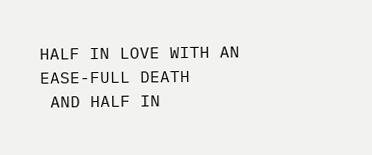HALF IN LOVE WITH AN EASE-FULL DEATH
 AND HALF IN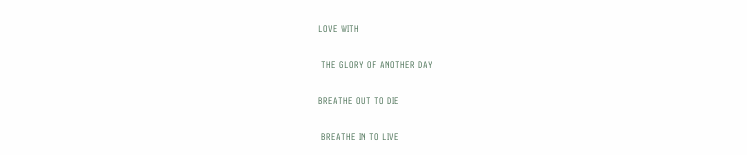LOVE WITH

 THE GLORY OF ANOTHER DAY

BREATHE OUT TO DIE

 BREATHE IN TO LIVE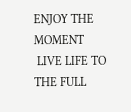ENJOY THE MOMENT
 LIVE LIFE TO THE FULL